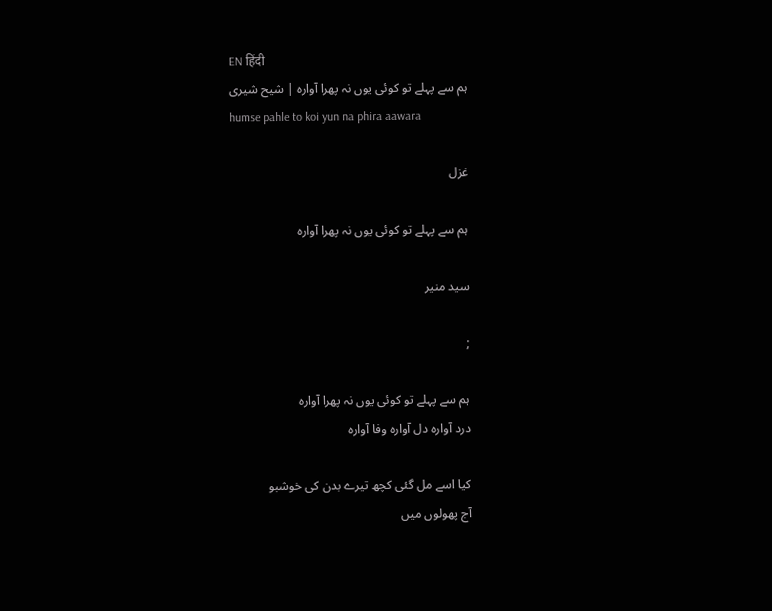EN हिंदी
ہم سے پہلے تو کوئی یوں نہ پھرا آوارہ | شیح شیری
humse pahle to koi yun na phira aawara

غزل

ہم سے پہلے تو کوئی یوں نہ پھرا آوارہ

سید منیر

;

ہم سے پہلے تو کوئی یوں نہ پھرا آوارہ
درد آوارہ دل آوارہ وفا آوارہ

کیا اسے مل گئی کچھ تیرے بدن کی خوشبو
آج پھولوں میں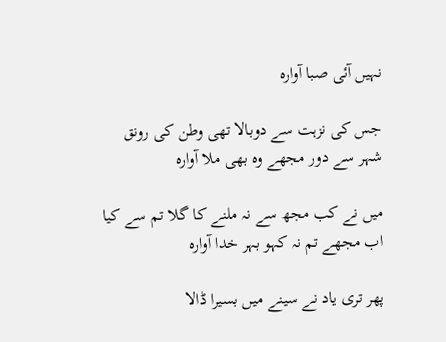نہیں آئی صبا آوارہ

جس کی نزہت سے دوبالا تھی وطن کی رونق
شہر سے دور مجھے وہ بھی ملا آوارہ

میں نے کب مجھ سے نہ ملنے کا گلا تم سے کیا
اب مجھے تم نہ کہو بہر خدا آوارہ

پھر تری یاد نے سینے میں بسیرا ڈالا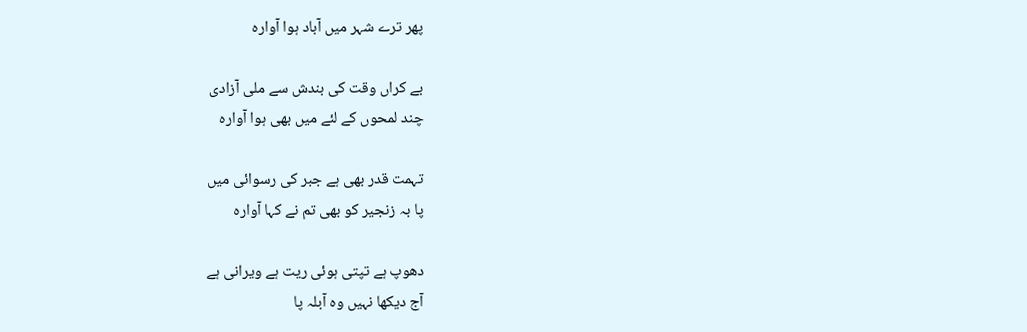پھر ترے شہر میں آباد ہوا آوارہ

بے کراں وقت کی بندش سے ملی آزادی
چند لمحوں کے لئے میں بھی ہوا آوارہ

تہمت قدر بھی ہے جبر کی رسوائی میں
پا بہ زنجیر کو بھی تم نے کہا آوارہ

دھوپ ہے تپتی ہوئی ریت ہے ویرانی ہے
آج دیکھا نہیں وہ آبلہ پا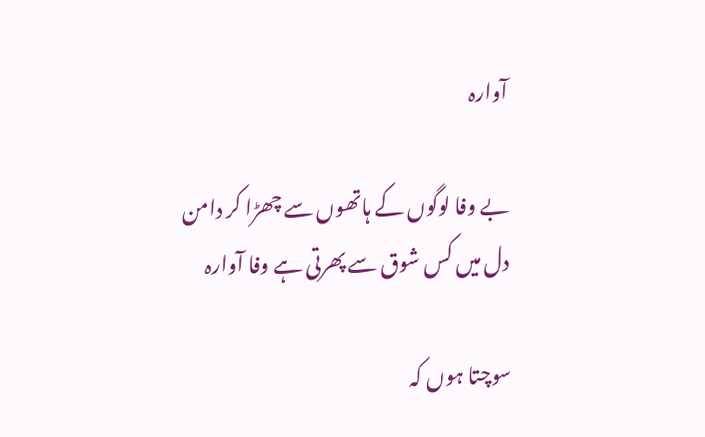آوارہ

بے وفا لوگوں کے ہاتھوں سے چھڑا کر دامن
دل میں کس شوق سے پھرتی ہے وفا آوارہ

سوچتا ہوں کہ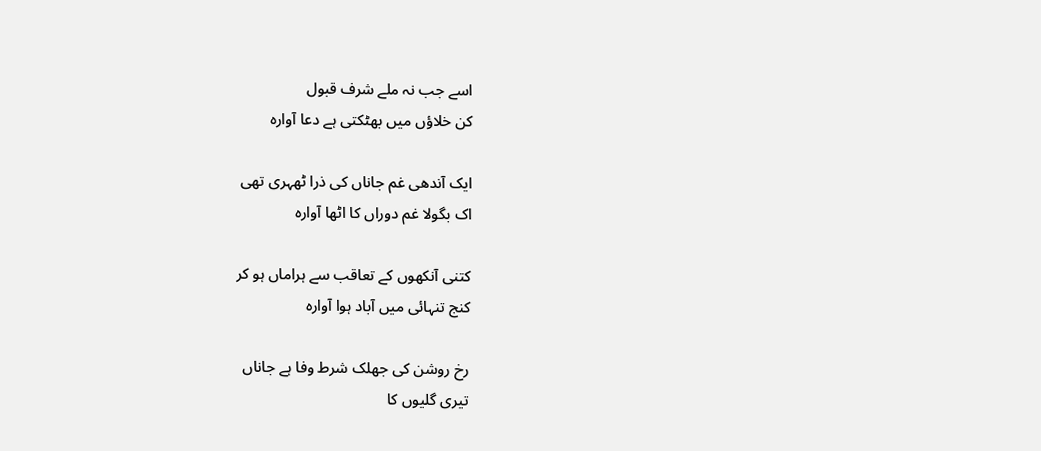اسے جب نہ ملے شرف قبول
کن خلاؤں میں بھٹکتی ہے دعا آوارہ

ایک آندھی غم جاناں کی ذرا ٹھہری تھی
اک بگولا غم دوراں کا اٹھا آوارہ

کتنی آنکھوں کے تعاقب سے ہراماں ہو کر
کنج تنہائی میں آباد ہوا آوارہ

رخ روشن کی جھلک شرط وفا ہے جاناں
تیری گلیوں کا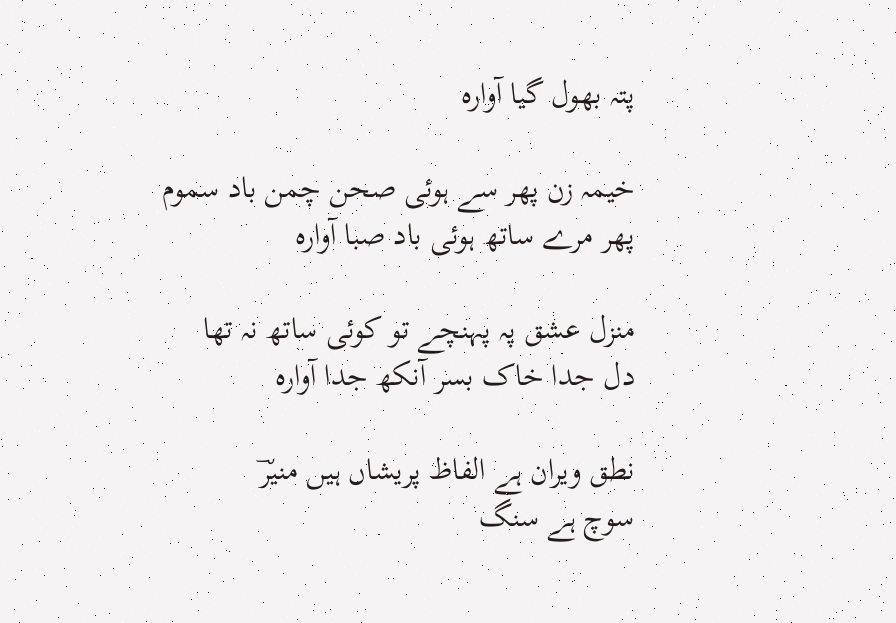پتہ بھول گیا آوارہ

خیمہ زن پھر سے ہوئی صحن چمن باد سموم
پھر مرے ساتھ ہوئی باد صبا آوارہ

منزل عشق پہ پہنچے تو کوئی ساتھ نہ تھا
دل جدا خاک بسر آنکھ جدا آوارہ

نطق ویران ہے الفاظ پریشاں ہیں منیرؔ
سوچ ہے سنگ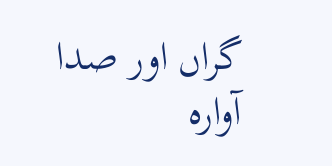گراں اور صدا آوارہ